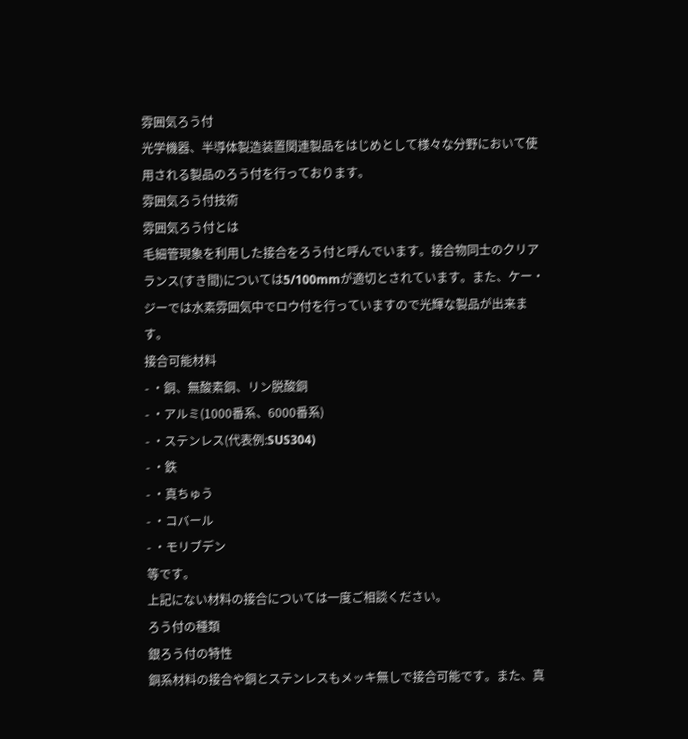雰囲気ろう付
光学機器、半導体製造装置関連製品をはじめとして様々な分野において使用される製品のろう付を行っております。
雰囲気ろう付技術
雰囲気ろう付とは
毛細管現象を利用した接合をろう付と呼んでいます。接合物同士のクリアランス(すき間)については5/100mmが適切とされています。また、ケー・ジーでは水素雰囲気中でロウ付を行っていますので光輝な製品が出来ます。
接合可能材料
- ・銅、無酸素銅、リン脱酸銅
- ・アルミ(1000番系、6000番系)
- ・ステンレス(代表例:SUS304)
- ・鉄
- ・真ちゅう
- ・コバール
- ・モリブデン
等です。
上記にない材料の接合については一度ご相談ください。
ろう付の種類
銀ろう付の特性
銅系材料の接合や銅とステンレスもメッキ無しで接合可能です。また、真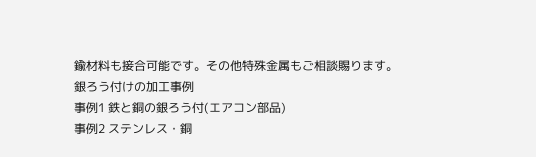鍮材料も接合可能です。その他特殊金属もご相談賜ります。
銀ろう付けの加工事例
事例1 鉄と銅の銀ろう付(エアコン部品)
事例2 ステンレス・銅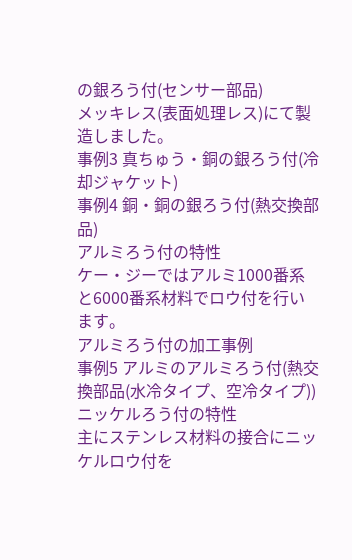の銀ろう付(センサー部品)
メッキレス(表面処理レス)にて製造しました。
事例3 真ちゅう・銅の銀ろう付(冷却ジャケット)
事例4 銅・銅の銀ろう付(熱交換部品)
アルミろう付の特性
ケー・ジーではアルミ1000番系と6000番系材料でロウ付を行います。
アルミろう付の加工事例
事例5 アルミのアルミろう付(熱交換部品(水冷タイプ、空冷タイプ))
ニッケルろう付の特性
主にステンレス材料の接合にニッケルロウ付を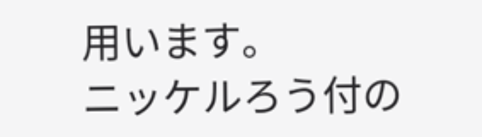用います。
ニッケルろう付の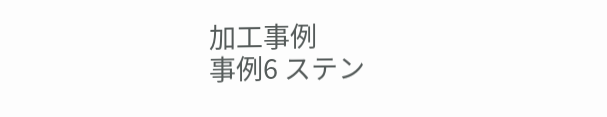加工事例
事例6 ステン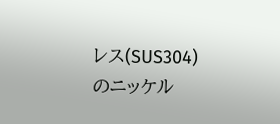レス(SUS304)のニッケル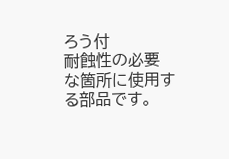ろう付
耐蝕性の必要な箇所に使用する部品です。